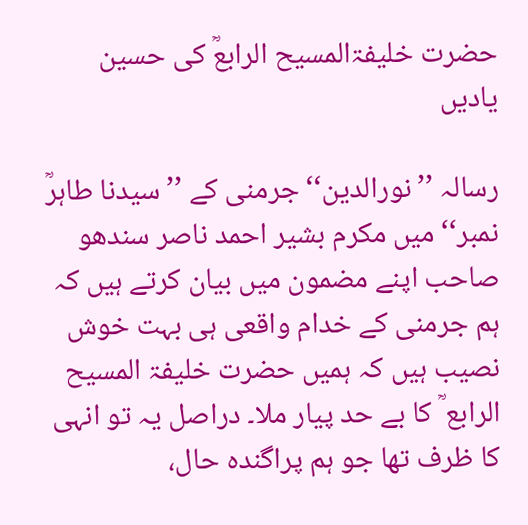حضرت خلیفۃالمسیح الرابعؒ کی حسین یادیں

رسالہ ’’نورالدین‘‘ جرمنی کے ’’سیدنا طاہرؒ نمبر‘‘ میں مکرم بشیر احمد ناصر سندھو صاحب اپنے مضمون میں بیان کرتے ہیں کہ ہم جرمنی کے خدام واقعی ہی بہت خوش نصیب ہیں کہ ہمیں حضرت خلیفۃ المسیح الرابع ؒ کا بے حد پیار ملا۔ دراصل یہ تو انہی کا ظرف تھا جو ہم پراگندہ حال،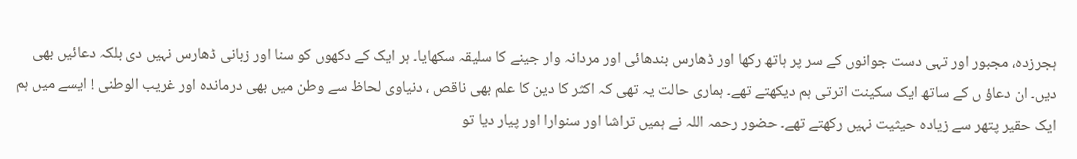ہجرزدہ، مجبور اور تہی دست جوانوں کے سر پر ہاتھ رکھا اور ڈھارس بندھائی اور مردانہ وار جینے کا سلیقہ سکھایا۔ ہر ایک کے دکھوں کو سنا اور زبانی ڈھارس نہیں دی بلکہ دعائیں بھی دیں۔ ان دعاؤ ں کے ساتھ ایک سکینت اترتی ہم دیکھتے تھے۔ ہماری حالت یہ تھی کہ اکثر کا دین کا علم بھی ناقص ، دنیاوی لحاظ سے وطن میں بھی درماندہ اور غریب الوطنی ! ایسے میں ہم ایک حقیر پتھر سے زیادہ حیثیت نہیں رکھتے تھے۔ حضور رحمہ اللہ نے ہمیں تراشا اور سنوارا اور پیار دیا تو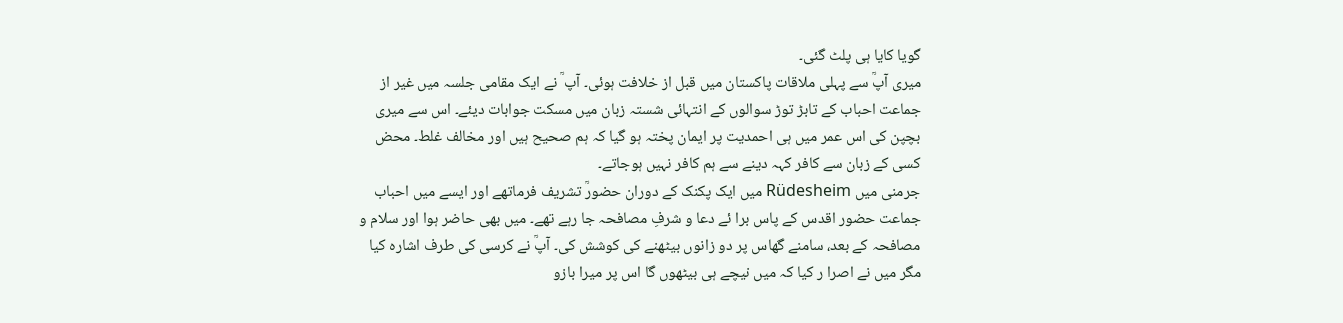گویا کایا ہی پلٹ گئی۔
میری آپؒ سے پہلی ملاقات پاکستان میں قبل از خلافت ہوئی۔ آپ ؒ نے ایک مقامی جلسہ میں غیر از جماعت احباب کے تابڑ توڑ سوالوں کے انتہائی شستہ زبان میں مسکت جوابات دیئے۔ اس سے میری بچپن کی اس عمر میں ہی احمدیت پر ایمان پختہ ہو گیا کہ ہم صحیح ہیں اور مخالف غلط۔ محض کسی کے زبان سے کافر کہہ دینے سے ہم کافر نہیں ہوجاتے۔
جرمنی میں Rüdesheim میں ایک پکنک کے دوران حضورؒ تشریف فرماتھے اور ایسے میں احباب جماعت حضور اقدس کے پاس برا ئے دعا و شرفِ مصافحہ جا رہے تھے۔ میں بھی حاضر ہوا اور سلام و مصافحہ کے بعد، سامنے گھاس پر دو زانوں بیٹھنے کی کوشش کی۔ آپؒ نے کرسی کی طرف اشارہ کیا مگر میں نے اصرا ر کیا کہ میں نیچے ہی بیٹھوں گا اس پر میرا بازو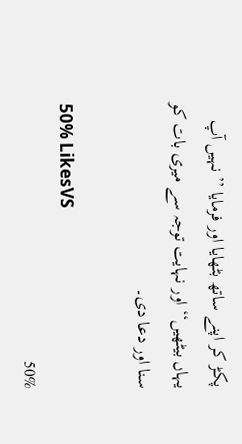پکڑ کر اپنے ساتھ بٹھایا اور فرمایا ’’ نہیں آپ یہاں بیٹھیں‘‘ اور نہایت توجہ سے میری بات کو سنا اور دعا دی۔

50% LikesVS
50%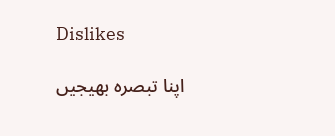Dislikes

اپنا تبصرہ بھیجیں